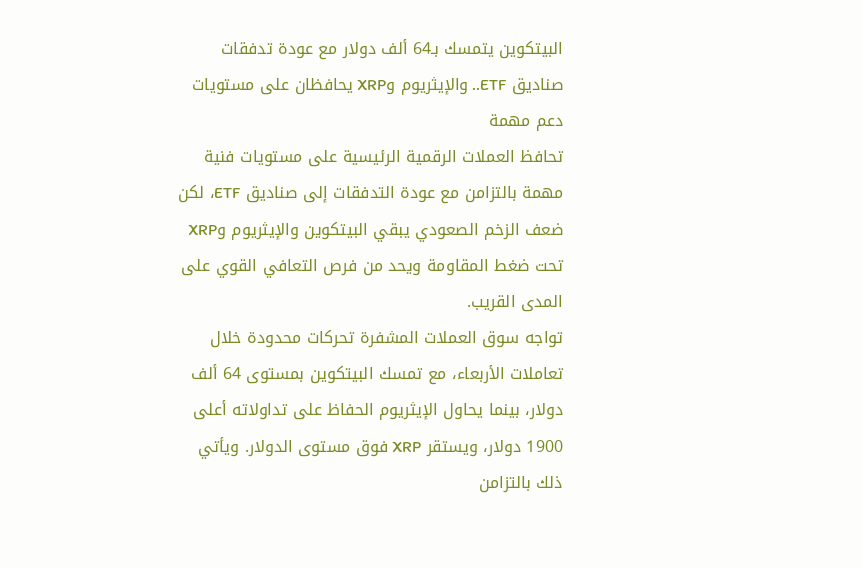البيتكوين يتمسك بـ64 ألف دولار مع عودة تدفقات صناديق ETF.. والإيثريوم وXRP يحافظان على مستويات دعم مهمة
تحافظ العملات الرقمية الرئيسية على مستويات فنية مهمة بالتزامن مع عودة التدفقات إلى صناديق ETF، لكن ضعف الزخم الصعودي يبقي البيتكوين والإيثريوم وXRP تحت ضغط المقاومة ويحد من فرص التعافي القوي على المدى القريب.
تواجه سوق العملات المشفرة تحركات محدودة خلال تعاملات الأربعاء، مع تمسك البيتكوين بمستوى 64 ألف دولار، بينما يحاول الإيثريوم الحفاظ على تداولاته أعلى 1900 دولار، ويستقر XRP فوق مستوى الدولار. ويأتي ذلك بالتزامن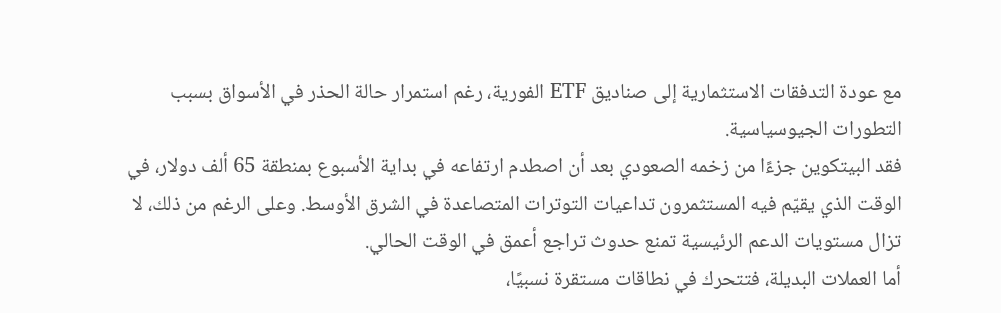مع عودة التدفقات الاستثمارية إلى صناديق ETF الفورية، رغم استمرار حالة الحذر في الأسواق بسبب التطورات الجيوسياسية.
فقد البيتكوين جزءًا من زخمه الصعودي بعد أن اصطدم ارتفاعه في بداية الأسبوع بمنطقة 65 ألف دولار، في الوقت الذي يقيّم فيه المستثمرون تداعيات التوترات المتصاعدة في الشرق الأوسط. وعلى الرغم من ذلك، لا تزال مستويات الدعم الرئيسية تمنع حدوث تراجع أعمق في الوقت الحالي.
أما العملات البديلة، فتتحرك في نطاقات مستقرة نسبيًا،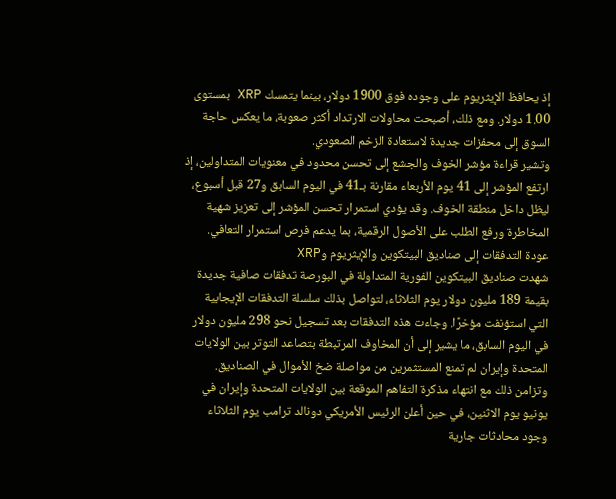إذ يحافظ الإيثريوم على وجوده فوق 1900 دولار، بينما يتمسك XRP بمستوى 1.00 دولار. ومع ذلك، أصبحت محاولات الارتداد أكثر صعوبة، ما يعكس حاجة السوق إلى محفزات جديدة لاستعادة الزخم الصعودي.
وتشير قراءة مؤشر الخوف والجشع إلى تحسن محدود في معنويات المتداولين، إذ ارتفع المؤشر إلى 41 يوم الأربعاء مقارنة بـ41 في اليوم السابق و27 قبل أسبوع، ليظل داخل منطقة الخوف. وقد يؤدي استمرار تحسن المؤشر إلى تعزيز شهية المخاطرة ورفع الطلب على الأصول الرقمية، بما يدعم فرص استمرار التعافي.
عودة التدفقات إلى صناديق البيتكوين والإيثريوم وXRP
شهدت صناديق البيتكوين الفورية المتداولة في البورصة تدفقات صافية جديدة بقيمة 189 مليون دولار يوم الثلاثاء، لتواصل بذلك سلسلة التدفقات الإيجابية التي استؤنفت مؤخرًا. وجاءت هذه التدفقات بعد تسجيل نحو 298 مليون دولار في اليوم السابق، ما يشير إلى أن المخاوف المرتبطة بتصاعد التوتر بين الولايات المتحدة وإيران لم تمنع المستثمرين من مواصلة ضخ الأموال في الصناديق.
وتزامن ذلك مع انتهاء مذكرة التفاهم الموقعة بين الولايات المتحدة وإيران في يونيو يوم الاثنين، في حين أعلن الرئيس الأمريكي دونالد ترامب يوم الثلاثاء وجود محادثات جارية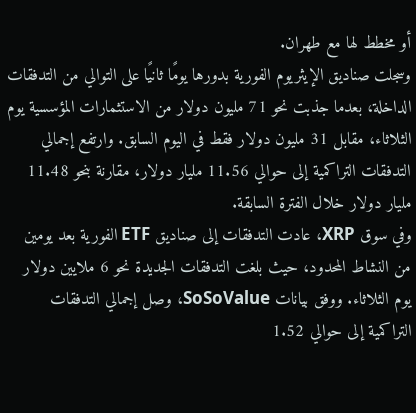أو مخطط لها مع طهران.
وسجلت صناديق الإيثريوم الفورية بدورها يومًا ثانيًا على التوالي من التدفقات الداخلة، بعدما جذبت نحو 71 مليون دولار من الاستثمارات المؤسسية يوم الثلاثاء، مقابل 31 مليون دولار فقط في اليوم السابق. وارتفع إجمالي التدفقات التراكمية إلى حوالي 11.56 مليار دولار، مقارنة بنحو 11.48 مليار دولار خلال الفترة السابقة.
وفي سوق XRP، عادت التدفقات إلى صناديق ETF الفورية بعد يومين من النشاط المحدود، حيث بلغت التدفقات الجديدة نحو 6 ملايين دولار يوم الثلاثاء. ووفق بيانات SoSoValue، وصل إجمالي التدفقات التراكمية إلى حوالي 1.52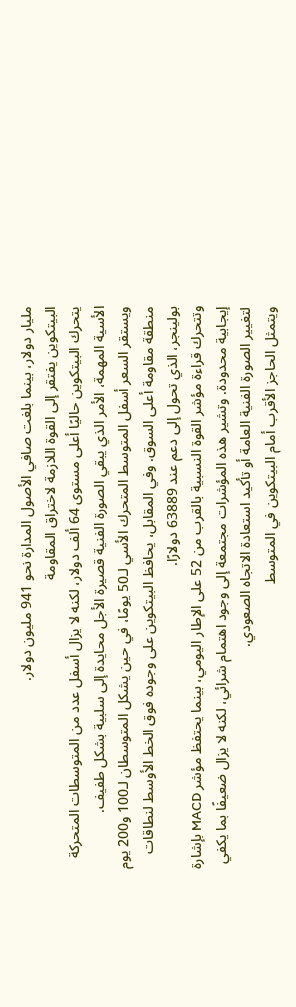مليار دولار، بينما بلغت صافي الأصول المدارة نحو 941 مليون دولار.
البيتكوين يفتقر إلى القوة اللازمة لاختراق المقاومة
يتحرك البيتكوين حاليًا أعلى مستوى 64 ألف دولار، لكنه لا يزال أسفل عدد من المتوسطات المتحركة الأسية المهمة، الأمر الذي يبقي الصورة الفنية قصيرة الأجل محايدة إلى سلبية بشكل طفيف.
ويستقر السعر أسفل المتوسط المتحرك الأسي لـ50 يومًا، في حين يشكل المتوسطان لـ100 و200 يوم منطقة مقاومة أعلى السوق. وفي المقابل، يحافظ البيتكوين على وجوده فوق الخط الأوسط لنطاقات بولينجر، الذي تحول إلى دعم عند 63889 دولارًا.
وتتحرك قراءة مؤشر القوة النسبية بالقرب من 52 على الإطار اليومي، بينما يحتفظ مؤشر MACD بإشارة إيجابية محدودة. وتشير هذه المؤشرات مجتمعة إلى وجود اهتمام شرائي، لكنه لا يزال ضعيفًا بما يكفي لتغيير الصورة الفنية العامة أو تأكيد استعادة الاتجاه الصعودي.
ويتمثل الحاجز الأقرب أمام البيتكوين في المتوسط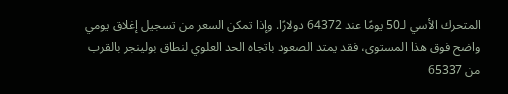المتحرك الأسي لـ50 يومًا عند 64372 دولارًا. وإذا تمكن السعر من تسجيل إغلاق يومي واضح فوق هذا المستوى، فقد يمتد الصعود باتجاه الحد العلوي لنطاق بولينجر بالقرب من 65337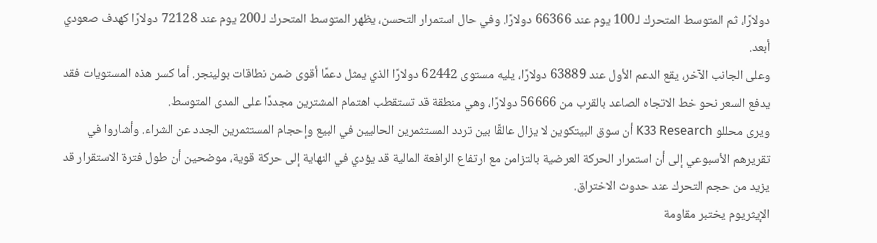دولارًا، ثم المتوسط المتحرك لـ100 يوم عند 66366 دولارًا. وفي حال استمرار التحسن، يظهر المتوسط المتحرك لـ200 يوم عند 72128 دولارًا كهدف صعودي أبعد.
وعلى الجانب الآخر، يقع الدعم الأول عند 63889 دولارًا، يليه مستوى 62442 دولارًا الذي يمثل دعمًا أقوى ضمن نطاقات بولينجر. أما كسر هذه المستويات فقد يدفع السعر نحو خط الاتجاه الصاعد بالقرب من 56666 دولارًا، وهي منطقة قد تستقطب اهتمام المشترين مجددًا على المدى المتوسط.
ويرى محللو K33 Research أن سوق البيتكوين لا يزال عالقًا بين تردد المستثمرين الحاليين في البيع وإحجام المستثمرين الجدد عن الشراء. وأشاروا في تقريرهم الأسبوعي إلى أن استمرار الحركة العرضية بالتزامن مع ارتفاع الرافعة المالية قد يؤدي في النهاية إلى حركة قوية، موضحين أن طول فترة الاستقرار قد يزيد من حجم التحرك عند حدوث الاختراق.
الإيثريوم يختبر مقاومة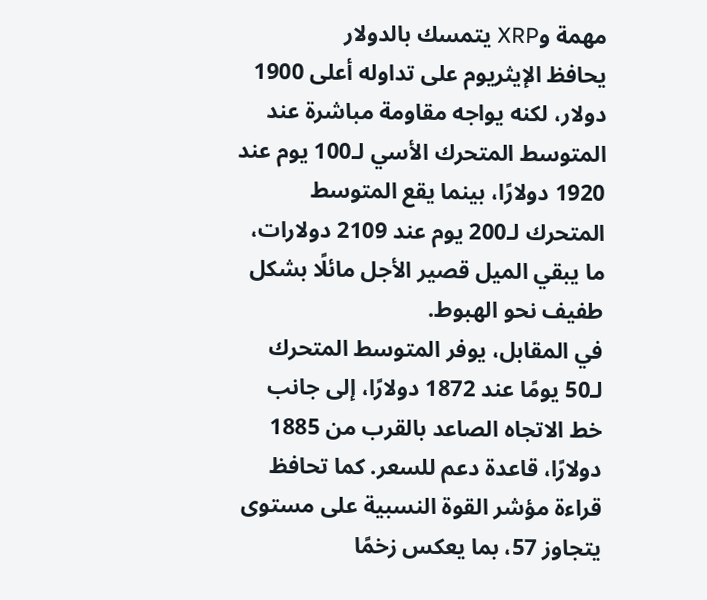مهمة وXRP يتمسك بالدولار
يحافظ الإيثريوم على تداوله أعلى 1900 دولار، لكنه يواجه مقاومة مباشرة عند المتوسط المتحرك الأسي لـ100 يوم عند 1920 دولارًا، بينما يقع المتوسط المتحرك لـ200 يوم عند 2109 دولارات، ما يبقي الميل قصير الأجل مائلًا بشكل طفيف نحو الهبوط.
في المقابل، يوفر المتوسط المتحرك لـ50 يومًا عند 1872 دولارًا، إلى جانب خط الاتجاه الصاعد بالقرب من 1885 دولارًا، قاعدة دعم للسعر. كما تحافظ قراءة مؤشر القوة النسبية على مستوى يتجاوز 57، بما يعكس زخمًا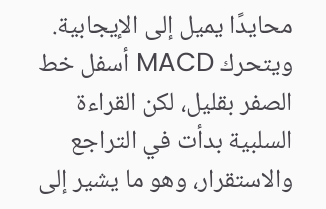محايدًا يميل إلى الإيجابية.
ويتحرك MACD أسفل خط الصفر بقليل، لكن القراءة السلبية بدأت في التراجع والاستقرار، وهو ما يشير إلى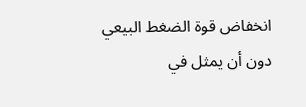انخفاض قوة الضغط البيعي دون أن يمثل في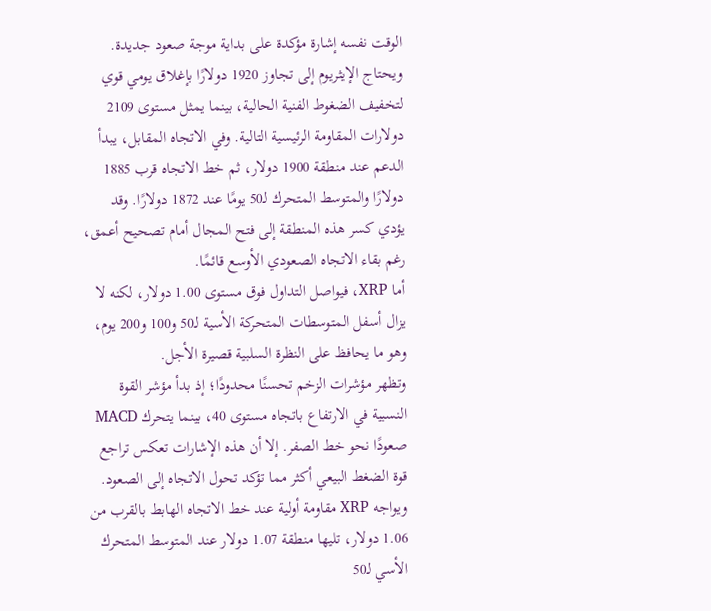الوقت نفسه إشارة مؤكدة على بداية موجة صعود جديدة.
ويحتاج الإيثريوم إلى تجاوز 1920 دولارًا بإغلاق يومي قوي لتخفيف الضغوط الفنية الحالية، بينما يمثل مستوى 2109 دولارات المقاومة الرئيسية التالية. وفي الاتجاه المقابل، يبدأ الدعم عند منطقة 1900 دولار، ثم خط الاتجاه قرب 1885 دولارًا والمتوسط المتحرك لـ50 يومًا عند 1872 دولارًا. وقد يؤدي كسر هذه المنطقة إلى فتح المجال أمام تصحيح أعمق، رغم بقاء الاتجاه الصعودي الأوسع قائمًا.
أما XRP، فيواصل التداول فوق مستوى 1.00 دولار، لكنه لا يزال أسفل المتوسطات المتحركة الأسية لـ50 و100 و200 يوم، وهو ما يحافظ على النظرة السلبية قصيرة الأجل.
وتظهر مؤشرات الزخم تحسنًا محدودًا؛ إذ بدأ مؤشر القوة النسبية في الارتفاع باتجاه مستوى 40، بينما يتحرك MACD صعودًا نحو خط الصفر. إلا أن هذه الإشارات تعكس تراجع قوة الضغط البيعي أكثر مما تؤكد تحول الاتجاه إلى الصعود.
ويواجه XRP مقاومة أولية عند خط الاتجاه الهابط بالقرب من 1.06 دولار، تليها منطقة 1.07 دولار عند المتوسط المتحرك الأسي لـ50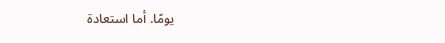يومًا. أما استعادة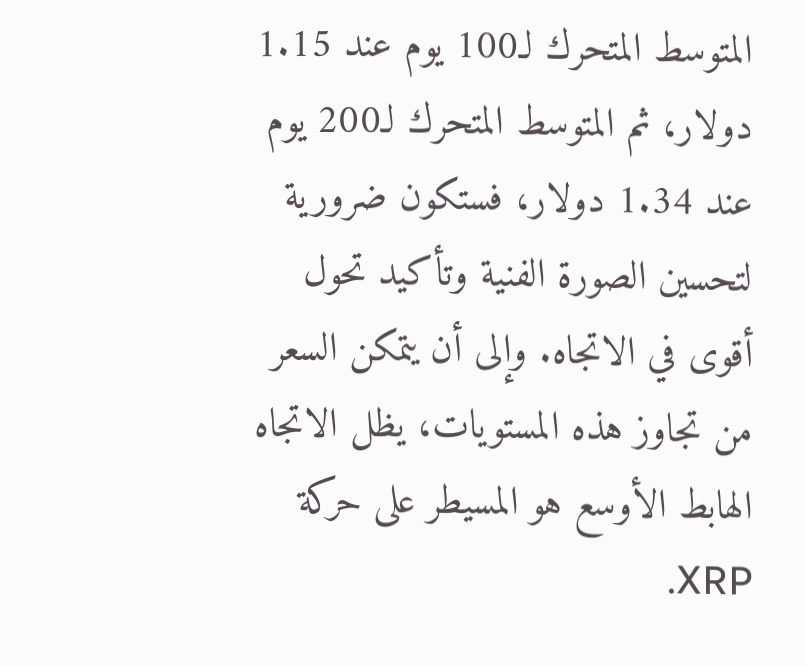المتوسط المتحرك لـ100 يوم عند 1.15 دولار، ثم المتوسط المتحرك لـ200 يوم عند 1.34 دولار، فستكون ضرورية لتحسين الصورة الفنية وتأكيد تحول أقوى في الاتجاه. وإلى أن يتمكن السعر من تجاوز هذه المستويات، يظل الاتجاه الهابط الأوسع هو المسيطر على حركة XRP.